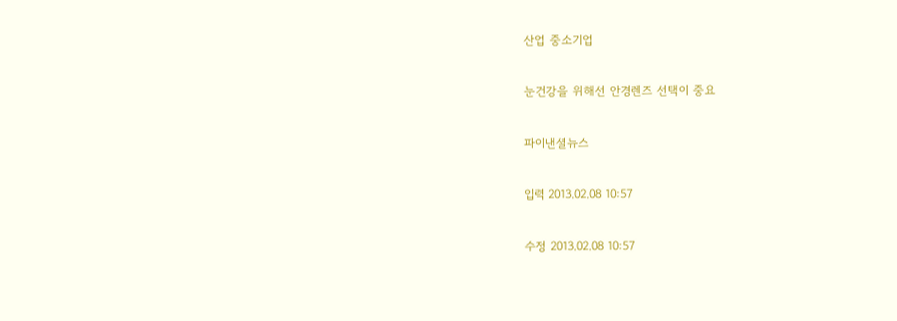산업 중소기업

눈건강을 위해선 안경렌즈 선택이 중요

파이낸셜뉴스

입력 2013.02.08 10:57

수정 2013.02.08 10:57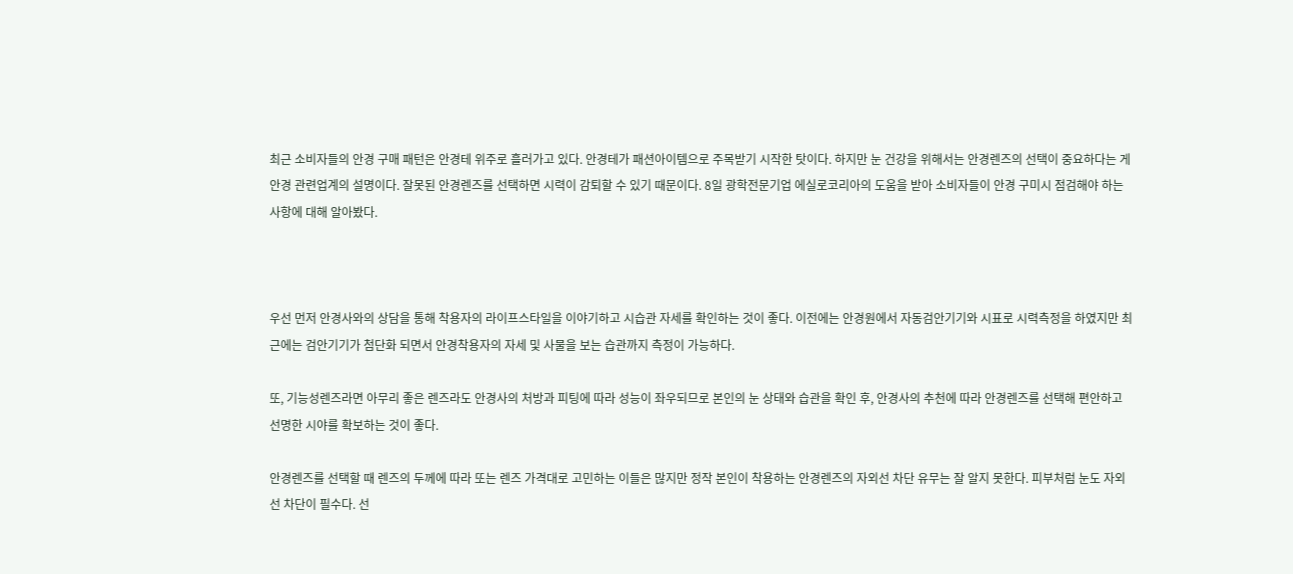최근 소비자들의 안경 구매 패턴은 안경테 위주로 흘러가고 있다. 안경테가 패션아이템으로 주목받기 시작한 탓이다. 하지만 눈 건강을 위해서는 안경렌즈의 선택이 중요하다는 게 안경 관련업계의 설명이다. 잘못된 안경렌즈를 선택하면 시력이 감퇴할 수 있기 때문이다. 8일 광학전문기업 에실로코리아의 도움을 받아 소비자들이 안경 구미시 점검해야 하는 사항에 대해 알아봤다.



우선 먼저 안경사와의 상담을 통해 착용자의 라이프스타일을 이야기하고 시습관 자세를 확인하는 것이 좋다. 이전에는 안경원에서 자동검안기기와 시표로 시력측정을 하였지만 최근에는 검안기기가 첨단화 되면서 안경착용자의 자세 및 사물을 보는 습관까지 측정이 가능하다.

또, 기능성렌즈라면 아무리 좋은 렌즈라도 안경사의 처방과 피팅에 따라 성능이 좌우되므로 본인의 눈 상태와 습관을 확인 후, 안경사의 추천에 따라 안경렌즈를 선택해 편안하고 선명한 시야를 확보하는 것이 좋다.

안경렌즈를 선택할 때 렌즈의 두께에 따라 또는 렌즈 가격대로 고민하는 이들은 많지만 정작 본인이 착용하는 안경렌즈의 자외선 차단 유무는 잘 알지 못한다. 피부처럼 눈도 자외선 차단이 필수다. 선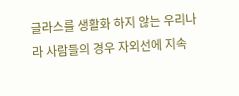글라스를 생활화 하지 않는 우리나라 사람들의 경우 자외선에 지속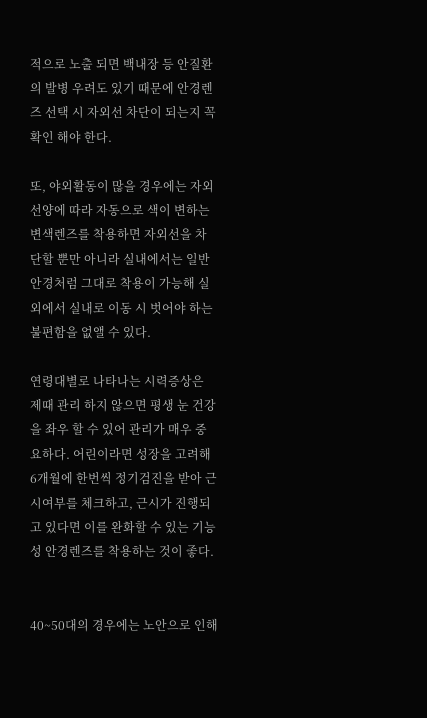적으로 노출 되면 백내장 등 안질환의 발병 우려도 있기 때문에 안경렌즈 선택 시 자외선 차단이 되는지 꼭 확인 해야 한다.

또, 야외활동이 많을 경우에는 자외선양에 따라 자동으로 색이 변하는 변색렌즈를 착용하면 자외선을 차단할 뿐만 아니라 실내에서는 일반 안경처럼 그대로 착용이 가능해 실외에서 실내로 이동 시 벗어야 하는 불편함을 없앨 수 있다.

연령대별로 나타나는 시력증상은 제때 관리 하지 않으면 평생 눈 건강을 좌우 할 수 있어 관리가 매우 중요하다. 어린이라면 성장을 고려해 6개월에 한번씩 정기검진을 받아 근시여부를 체크하고, 근시가 진행되고 있다면 이를 완화할 수 있는 기능성 안경렌즈를 착용하는 것이 좋다.


40~50대의 경우에는 노안으로 인해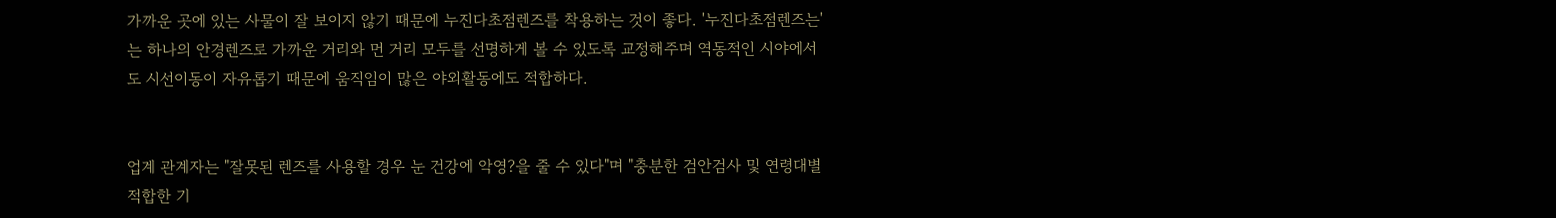가까운 곳에 있는 사물이 잘 보이지 않기 때문에 누진다초점렌즈를 착용하는 것이 좋다. '누진다초점렌즈는' 는 하나의 안경렌즈로 가까운 거리와 먼 거리 모두를 선명하게 볼 수 있도록 교정해주며 역동적인 시야에서도 시선이동이 자유롭기 때문에 움직임이 많은 야외활동에도 적합하다.


업계 관계자는 "잘못된 렌즈를 사용할 경우 눈 건강에 악영?을 줄 수 있다"며 "충분한 검안검사 및 연령대별 적합한 기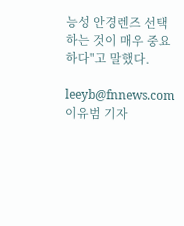능성 안경렌즈 선택하는 것이 매우 중요하다"고 말했다.

leeyb@fnnews.com 이유범 기자